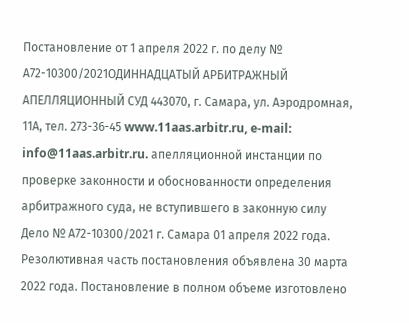Постановление от 1 апреля 2022 г. по делу № А72-10300/2021ОДИННАДЦАТЫЙ АРБИТРАЖНЫЙ АПЕЛЛЯЦИОННЫЙ СУД 443070, г. Самара, ул. Аэродромная, 11А, тел. 273-36-45 www.11aas.arbitr.ru, e-mail: info@11aas.arbitr.ru. апелляционной инстанции по проверке законности и обоснованности определения арбитражного суда, не вступившего в законную силу Дело № А72-10300/2021 г. Самара 01 апреля 2022 года. Резолютивная часть постановления объявлена 30 марта 2022 года. Постановление в полном объеме изготовлено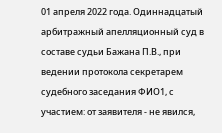01 апреля 2022 года. Одиннадцатый арбитражный апелляционный суд в составе судьи Бажана П.В., при ведении протокола секретарем судебного заседания ФИО1, с участием: от заявителя - не явился,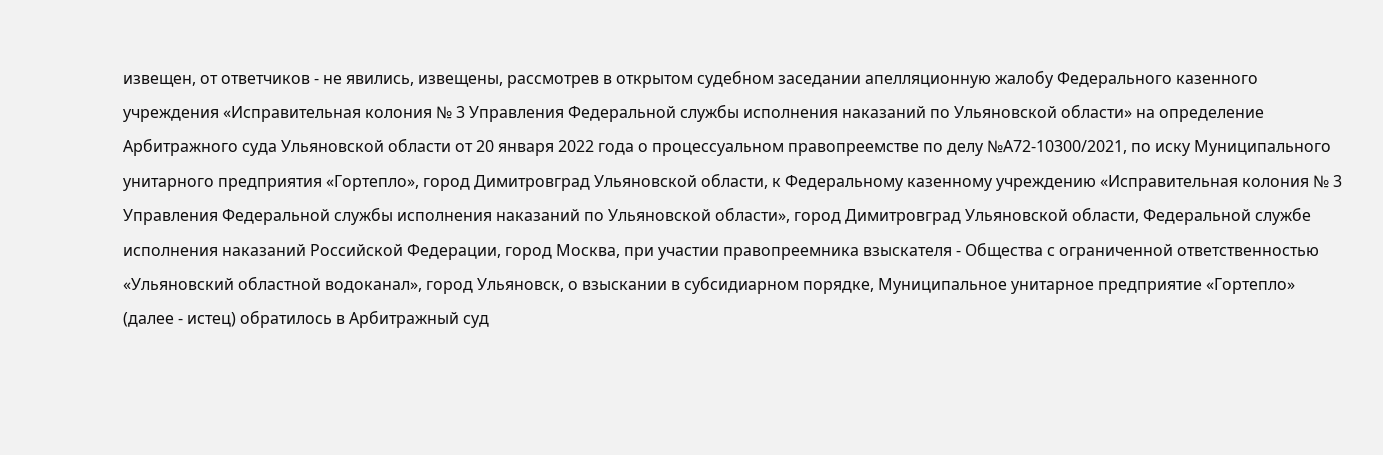извещен, от ответчиков - не явились, извещены, рассмотрев в открытом судебном заседании апелляционную жалобу Федерального казенного учреждения «Исправительная колония № 3 Управления Федеральной службы исполнения наказаний по Ульяновской области» на определение Арбитражного суда Ульяновской области от 20 января 2022 года о процессуальном правопреемстве по делу №А72-10300/2021, по иску Муниципального унитарного предприятия «Гортепло», город Димитровград Ульяновской области, к Федеральному казенному учреждению «Исправительная колония № 3 Управления Федеральной службы исполнения наказаний по Ульяновской области», город Димитровград Ульяновской области, Федеральной службе исполнения наказаний Российской Федерации, город Москва, при участии правопреемника взыскателя - Общества с ограниченной ответственностью «Ульяновский областной водоканал», город Ульяновск, о взыскании в субсидиарном порядке, Муниципальное унитарное предприятие «Гортепло» (далее - истец) обратилось в Арбитражный суд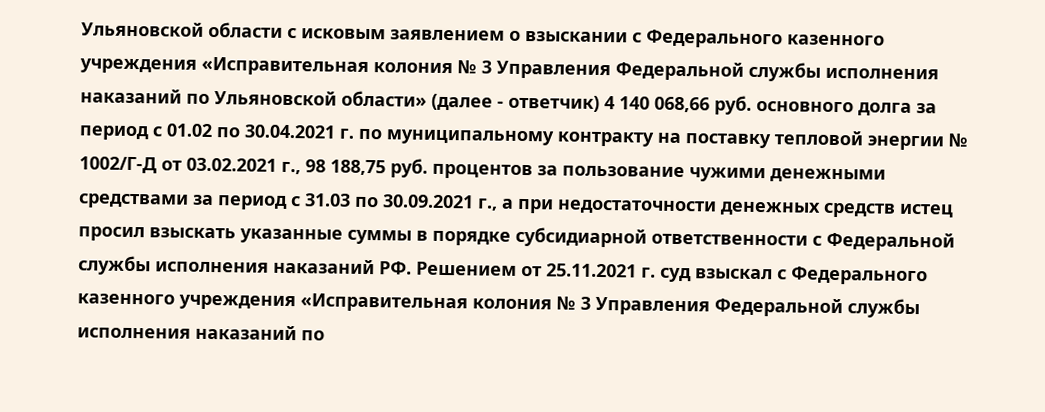Ульяновской области с исковым заявлением о взыскании с Федерального казенного учреждения «Исправительная колония № 3 Управления Федеральной службы исполнения наказаний по Ульяновской области» (далее - ответчик) 4 140 068,66 руб. основного долга за период с 01.02 по 30.04.2021 г. по муниципальному контракту на поставку тепловой энергии № 1002/Г-Д от 03.02.2021 г., 98 188,75 руб. процентов за пользование чужими денежными средствами за период с 31.03 по 30.09.2021 г., а при недостаточности денежных средств истец просил взыскать указанные суммы в порядке субсидиарной ответственности с Федеральной службы исполнения наказаний РФ. Решением от 25.11.2021 г. суд взыскал с Федерального казенного учреждения «Исправительная колония № 3 Управления Федеральной службы исполнения наказаний по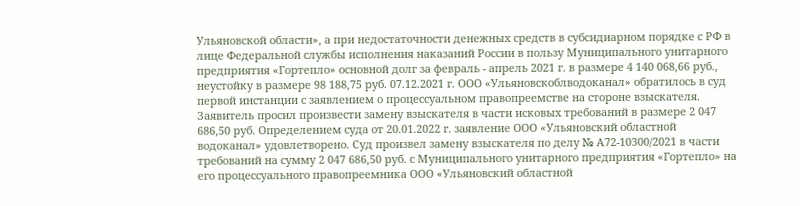Ульяновской области», а при недостаточности денежных средств в субсидиарном порядке с РФ в лице Федеральной службы исполнения наказаний России в пользу Муниципального унитарного предприятия «Гортепло» основной долг за февраль - апрель 2021 г. в размере 4 140 068,66 руб., неустойку в размере 98 188,75 руб. 07.12.2021 г. ООО «Ульяновскоблводоканал» обратилось в суд первой инстанции с заявлением о процессуальном правопреемстве на стороне взыскателя. Заявитель просил произвести замену взыскателя в части исковых требований в размере 2 047 686,50 руб. Определением суда от 20.01.2022 г. заявление ООО «Ульяновский областной водоканал» удовлетворено. Суд произвел замену взыскателя по делу № А72-10300/2021 в части требований на сумму 2 047 686,50 руб. с Муниципального унитарного предприятия «Гортепло» на его процессуального правопреемника ООО «Ульяновский областной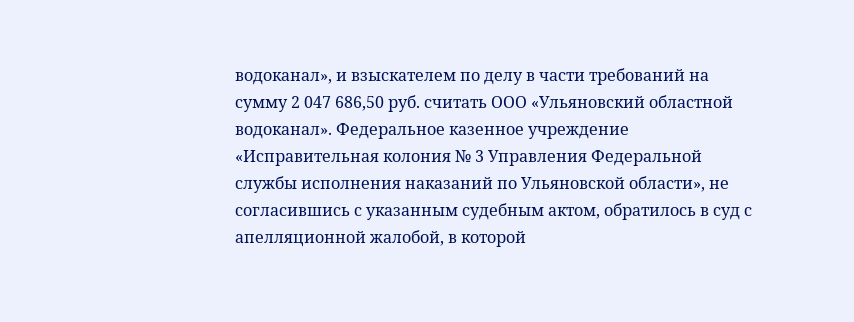водоканал», и взыскателем по делу в части требований на сумму 2 047 686,50 руб. считать ООО «Ульяновский областной водоканал». Федеральное казенное учреждение «Исправительная колония № 3 Управления Федеральной службы исполнения наказаний по Ульяновской области», не согласившись с указанным судебным актом, обратилось в суд с апелляционной жалобой, в которой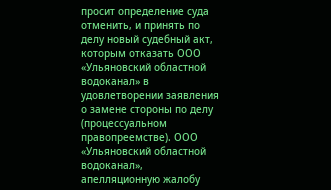просит определение суда отменить, и принять по делу новый судебный акт, которым отказать ООО «Ульяновский областной водоканал» в удовлетворении заявления о замене стороны по делу (процессуальном правопреемстве). ООО «Ульяновский областной водоканал», апелляционную жалобу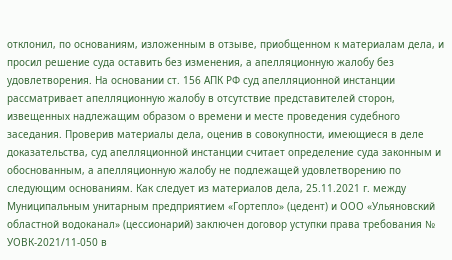отклонил, по основаниям, изложенным в отзыве, приобщенном к материалам дела, и просил решение суда оставить без изменения, а апелляционную жалобу без удовлетворения. На основании ст. 156 АПК РФ суд апелляционной инстанции рассматривает апелляционную жалобу в отсутствие представителей сторон, извещенных надлежащим образом о времени и месте проведения судебного заседания. Проверив материалы дела, оценив в совокупности, имеющиеся в деле доказательства, суд апелляционной инстанции считает определение суда законным и обоснованным, а апелляционную жалобу не подлежащей удовлетворению по следующим основаниям. Как следует из материалов дела, 25.11.2021 г. между Муниципальным унитарным предприятием «Гортепло» (цедент) и ООО «Ульяновский областной водоканал» (цессионарий) заключен договор уступки права требования № УОВК-2021/11-050 в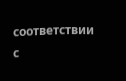соответствии с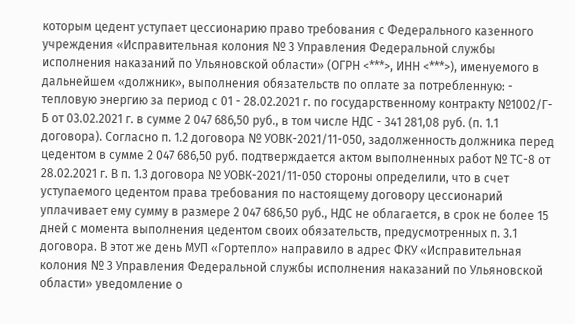которым цедент уступает цессионарию право требования с Федерального казенного учреждения «Исправительная колония № 3 Управления Федеральной службы исполнения наказаний по Ульяновской области» (ОГРН <***>, ИНН <***>), именуемого в дальнейшем «должник», выполнения обязательств по оплате за потребленную: - тепловую энергию за период с 01 - 28.02.2021 г. по государственному контракту №1002/Г-Б от 03.02.2021 г. в сумме 2 047 686,50 руб., в том числе НДС - 341 281,08 руб. (п. 1.1 договора). Согласно п. 1.2 договора № УОВК-2021/11-050, задолженность должника перед цедентом в сумме 2 047 686,50 руб. подтверждается актом выполненных работ № ТС-8 от 28.02.2021 г. В п. 1.3 договора № УОВК-2021/11-050 стороны определили, что в счет уступаемого цедентом права требования по настоящему договору цессионарий уплачивает ему сумму в размере 2 047 686,50 руб., НДС не облагается, в срок не более 15 дней с момента выполнения цедентом своих обязательств, предусмотренных п. 3.1 договора. В этот же день МУП «Гортепло» направило в адрес ФКУ «Исправительная колония № 3 Управления Федеральной службы исполнения наказаний по Ульяновской области» уведомление о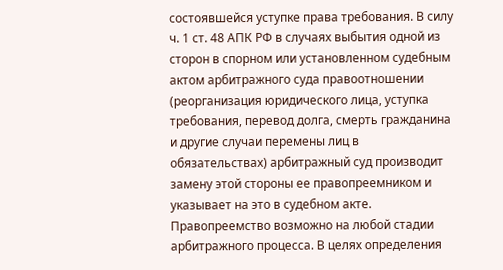состоявшейся уступке права требования. В силу ч. 1 ст. 48 АПК РФ в случаях выбытия одной из сторон в спорном или установленном судебным актом арбитражного суда правоотношении (реорганизация юридического лица, уступка требования, перевод долга, смерть гражданина и другие случаи перемены лиц в обязательствах) арбитражный суд производит замену этой стороны ее правопреемником и указывает на это в судебном акте. Правопреемство возможно на любой стадии арбитражного процесса. В целях определения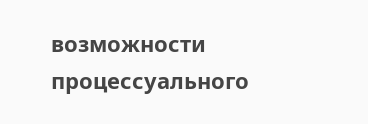возможности процессуального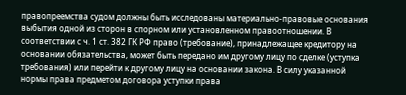правопреемства судом должны быть исследованы материально-правовые основания выбытия одной из сторон в спорном или установленном правоотношении. В соответствии с ч. 1 ст. 382 ГК РФ право (требование), принадлежащее кредитору на основании обязательства, может быть передано им другому лицу по сделке (уступка требования) или перейти к другому лицу на основании закона. В силу указанной нормы права предметом договора уступки права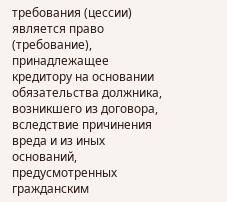требования (цессии) является право (требование), принадлежащее кредитору на основании обязательства должника, возникшего из договора, вследствие причинения вреда и из иных оснований, предусмотренных гражданским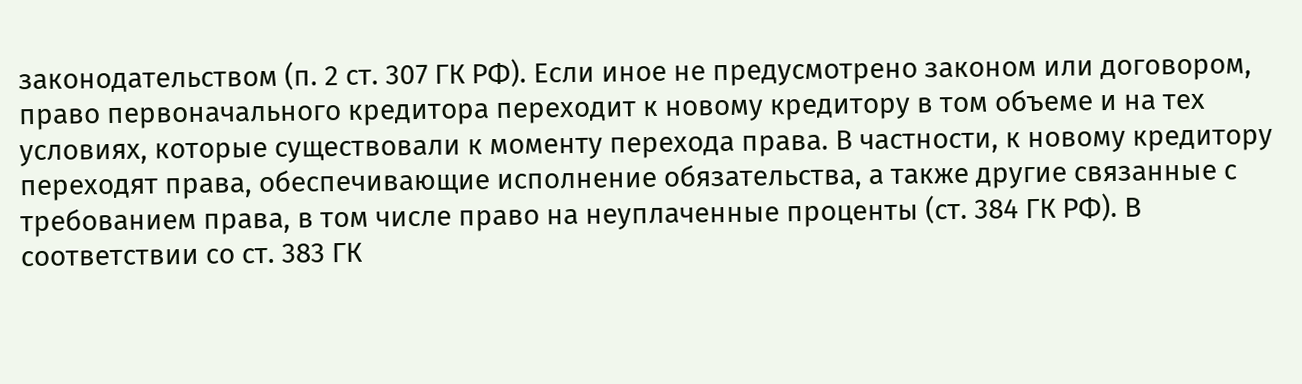законодательством (п. 2 ст. 307 ГК РФ). Если иное не предусмотрено законом или договором, право первоначального кредитора переходит к новому кредитору в том объеме и на тех условиях, которые существовали к моменту перехода права. В частности, к новому кредитору переходят права, обеспечивающие исполнение обязательства, а также другие связанные с требованием права, в том числе право на неуплаченные проценты (ст. 384 ГК РФ). В соответствии со ст. 383 ГК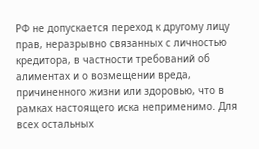РФ не допускается переход к другому лицу прав, неразрывно связанных с личностью кредитора, в частности требований об алиментах и о возмещении вреда, причиненного жизни или здоровью, что в рамках настоящего иска неприменимо. Для всех остальных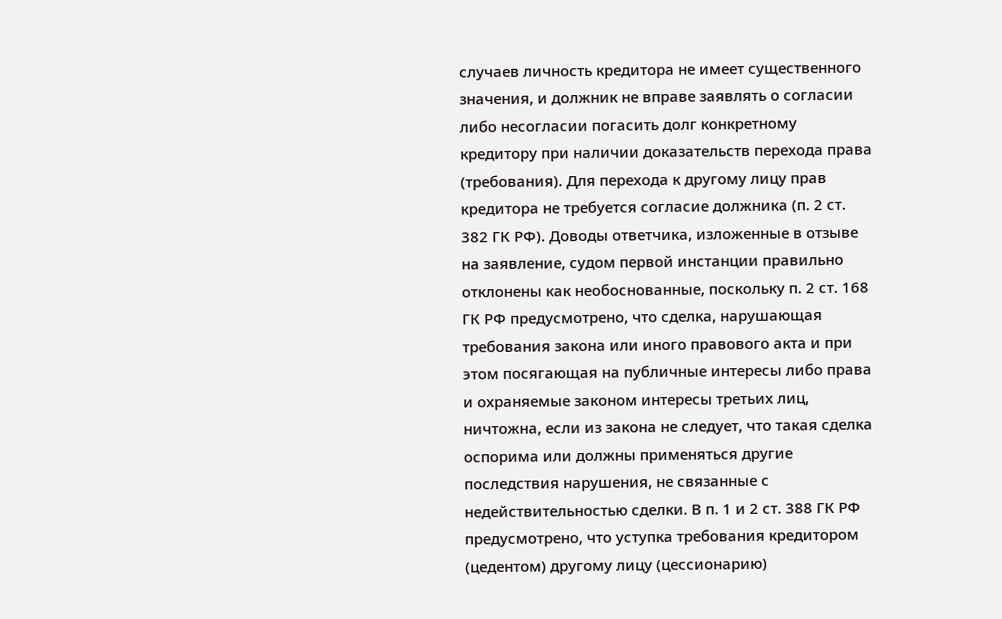случаев личность кредитора не имеет существенного значения, и должник не вправе заявлять о согласии либо несогласии погасить долг конкретному кредитору при наличии доказательств перехода права (требования). Для перехода к другому лицу прав кредитора не требуется согласие должника (п. 2 ст. 382 ГК РФ). Доводы ответчика, изложенные в отзыве на заявление, судом первой инстанции правильно отклонены как необоснованные, поскольку п. 2 ст. 168 ГК РФ предусмотрено, что сделка, нарушающая требования закона или иного правового акта и при этом посягающая на публичные интересы либо права и охраняемые законом интересы третьих лиц, ничтожна, если из закона не следует, что такая сделка оспорима или должны применяться другие последствия нарушения, не связанные с недействительностью сделки. В п. 1 и 2 ст. 388 ГК РФ предусмотрено, что уступка требования кредитором (цедентом) другому лицу (цессионарию)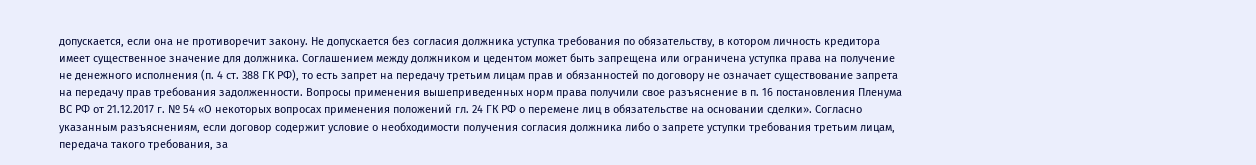допускается, если она не противоречит закону. Не допускается без согласия должника уступка требования по обязательству, в котором личность кредитора имеет существенное значение для должника. Соглашением между должником и цедентом может быть запрещена или ограничена уступка права на получение не денежного исполнения (п. 4 ст. 388 ГК РФ), то есть запрет на передачу третьим лицам прав и обязанностей по договору не означает существование запрета на передачу прав требования задолженности. Вопросы применения вышеприведенных норм права получили свое разъяснение в п. 16 постановления Пленума ВС РФ от 21.12.2017 г. № 54 «О некоторых вопросах применения положений гл. 24 ГК РФ о перемене лиц в обязательстве на основании сделки». Согласно указанным разъяснениям, если договор содержит условие о необходимости получения согласия должника либо о запрете уступки требования третьим лицам, передача такого требования, за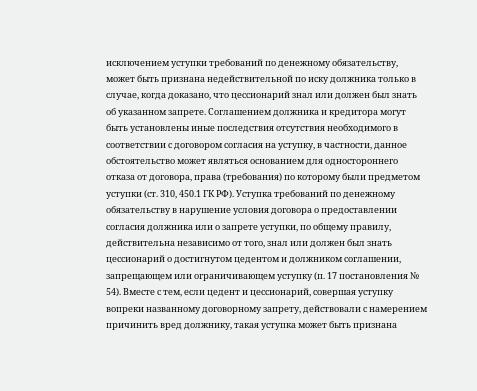исключением уступки требований по денежному обязательству, может быть признана недействительной по иску должника только в случае, когда доказано, что цессионарий знал или должен был знать об указанном запрете. Соглашением должника и кредитора могут быть установлены иные последствия отсутствия необходимого в соответствии с договором согласия на уступку, в частности, данное обстоятельство может являться основанием для одностороннего отказа от договора, права (требования) по которому были предметом уступки (ст. 310, 450.1 ГК РФ). Уступка требований по денежному обязательству в нарушение условия договора о предоставлении согласия должника или о запрете уступки, по общему правилу, действительна независимо от того, знал или должен был знать цессионарий о достигнутом цедентом и должником соглашении, запрещающем или ограничивающем уступку (п. 17 постановления № 54). Вместе с тем, если цедент и цессионарий, совершая уступку вопреки названному договорному запрету, действовали с намерением причинить вред должнику, такая уступка может быть признана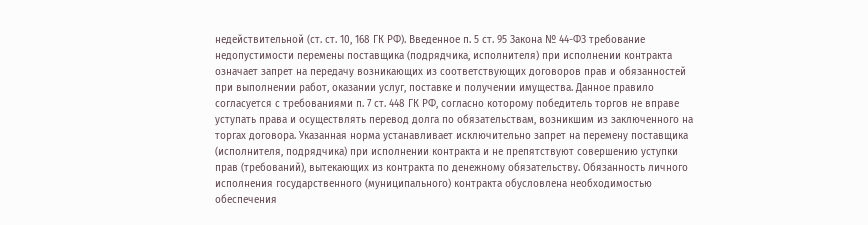недействительной (ст. ст. 10, 168 ГК РФ). Введенное п. 5 ст. 95 Закона № 44-ФЗ требование недопустимости перемены поставщика (подрядчика, исполнителя) при исполнении контракта означает запрет на передачу возникающих из соответствующих договоров прав и обязанностей при выполнении работ, оказании услуг, поставке и получении имущества. Данное правило согласуется с требованиями п. 7 ст. 448 ГК РФ, согласно которому победитель торгов не вправе уступать права и осуществлять перевод долга по обязательствам, возникшим из заключенного на торгах договора. Указанная норма устанавливает исключительно запрет на перемену поставщика (исполнителя, подрядчика) при исполнении контракта и не препятствуют совершению уступки прав (требований), вытекающих из контракта по денежному обязательству. Обязанность личного исполнения государственного (муниципального) контракта обусловлена необходимостью обеспечения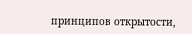принципов открытости,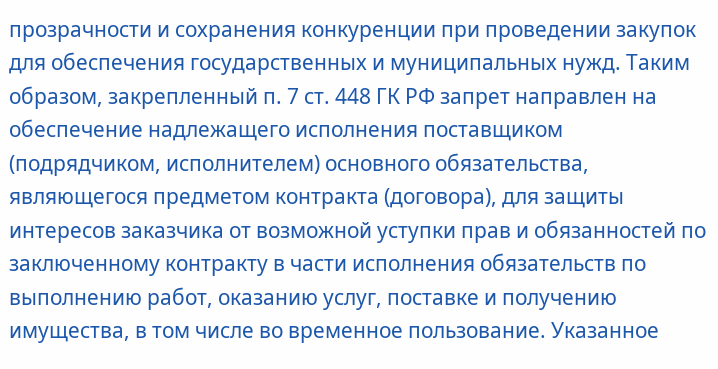прозрачности и сохранения конкуренции при проведении закупок для обеспечения государственных и муниципальных нужд. Таким образом, закрепленный п. 7 ст. 448 ГК РФ запрет направлен на обеспечение надлежащего исполнения поставщиком (подрядчиком, исполнителем) основного обязательства, являющегося предметом контракта (договора), для защиты интересов заказчика от возможной уступки прав и обязанностей по заключенному контракту в части исполнения обязательств по выполнению работ, оказанию услуг, поставке и получению имущества, в том числе во временное пользование. Указанное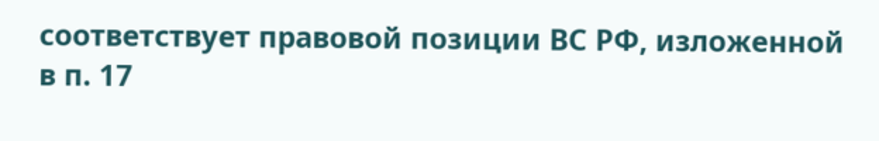соответствует правовой позиции ВС РФ, изложенной в п. 17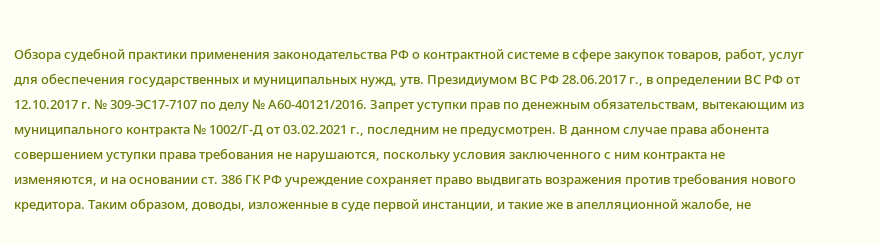Обзора судебной практики применения законодательства РФ о контрактной системе в сфере закупок товаров, работ, услуг для обеспечения государственных и муниципальных нужд, утв. Президиумом ВС РФ 28.06.2017 г., в определении ВС РФ от 12.10.2017 г. № 309-ЭС17-7107 по делу № А60-40121/2016. Запрет уступки прав по денежным обязательствам, вытекающим из муниципального контракта № 1002/Г-Д от 03.02.2021 г., последним не предусмотрен. В данном случае права абонента совершением уступки права требования не нарушаются, поскольку условия заключенного с ним контракта не изменяются, и на основании ст. 386 ГК РФ учреждение сохраняет право выдвигать возражения против требования нового кредитора. Таким образом, доводы, изложенные в суде первой инстанции, и такие же в апелляционной жалобе, не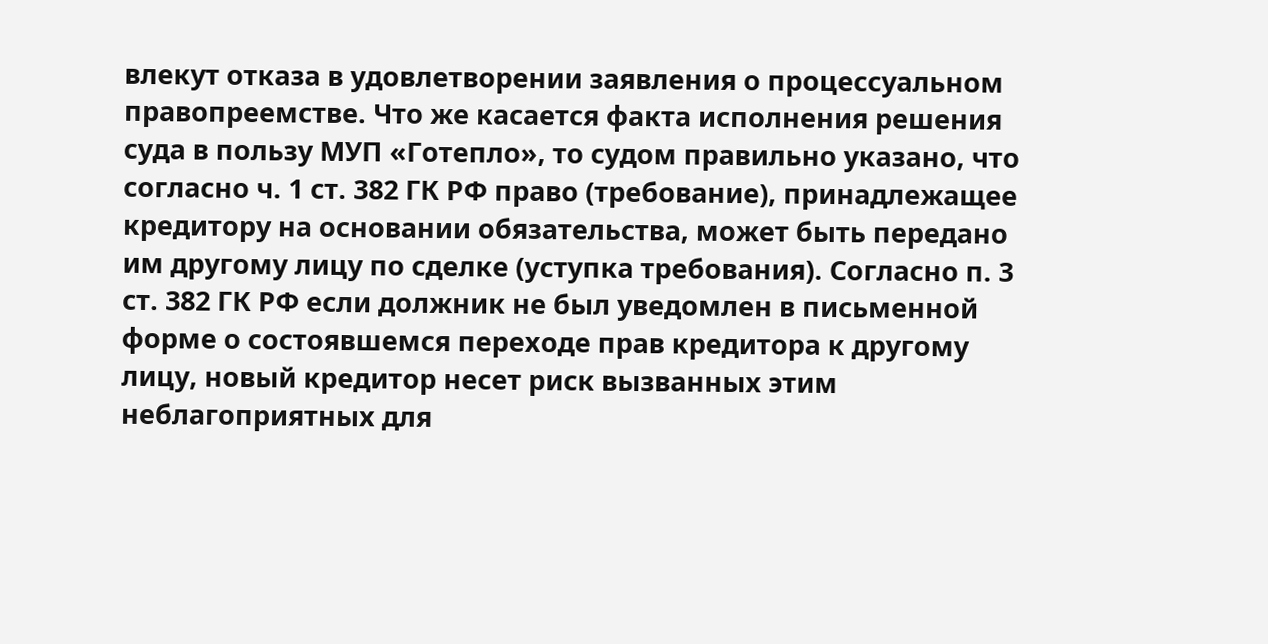влекут отказа в удовлетворении заявления о процессуальном правопреемстве. Что же касается факта исполнения решения суда в пользу МУП «Готепло», то судом правильно указано, что согласно ч. 1 ст. 382 ГК РФ право (требование), принадлежащее кредитору на основании обязательства, может быть передано им другому лицу по сделке (уступка требования). Согласно п. 3 ст. 382 ГК РФ если должник не был уведомлен в письменной форме о состоявшемся переходе прав кредитора к другому лицу, новый кредитор несет риск вызванных этим неблагоприятных для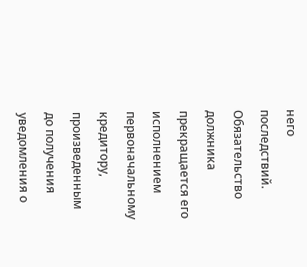него последствий. Обязательство должника прекращается его исполнением первоначальному кредитору, произведенным до получения уведомления о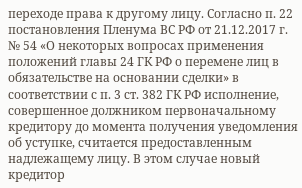переходе права к другому лицу. Согласно п. 22 постановления Пленума ВС РФ от 21.12.2017 г. № 54 «О некоторых вопросах применения положений главы 24 ГК РФ о перемене лиц в обязательстве на основании сделки» в соответствии с п. 3 ст. 382 ГК РФ исполнение, совершенное должником первоначальному кредитору до момента получения уведомления об уступке, считается предоставленным надлежащему лицу. В этом случае новый кредитор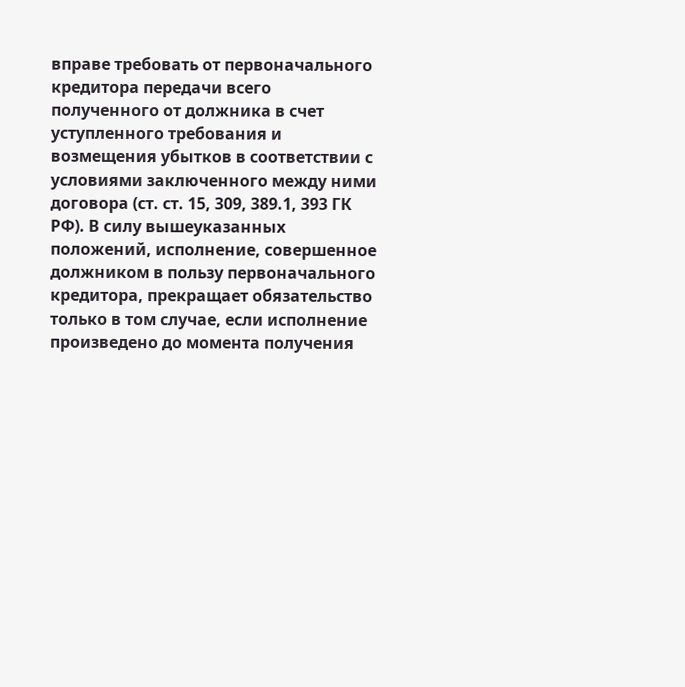вправе требовать от первоначального кредитора передачи всего полученного от должника в счет уступленного требования и возмещения убытков в соответствии с условиями заключенного между ними договора (ст. ст. 15, 309, 389.1, 393 ГК РФ). В силу вышеуказанных положений, исполнение, совершенное должником в пользу первоначального кредитора, прекращает обязательство только в том случае, если исполнение произведено до момента получения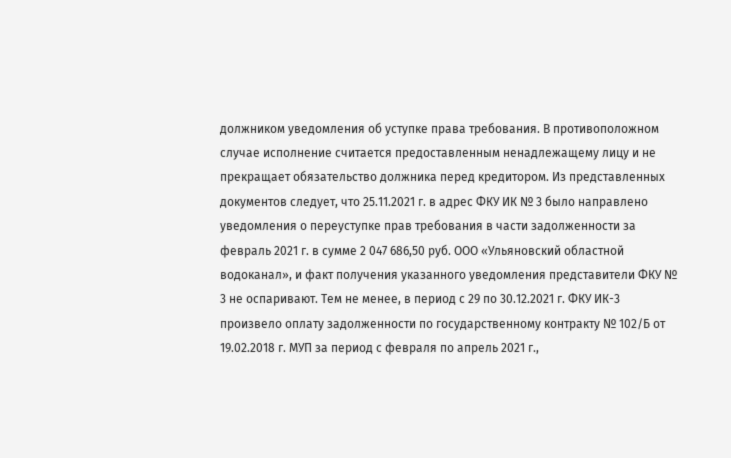должником уведомления об уступке права требования. В противоположном случае исполнение считается предоставленным ненадлежащему лицу и не прекращает обязательство должника перед кредитором. Из представленных документов следует, что 25.11.2021 г. в адрес ФКУ ИК № 3 было направлено уведомления о переуступке прав требования в части задолженности за февраль 2021 г. в сумме 2 047 686,50 руб. ООО «Ульяновский областной водоканал», и факт получения указанного уведомления представители ФКУ № 3 не оспаривают. Тем не менее, в период с 29 по 30.12.2021 г. ФКУ ИК-3 произвело оплату задолженности по государственному контракту № 102/Б от 19.02.2018 г. МУП за период с февраля по апрель 2021 г.,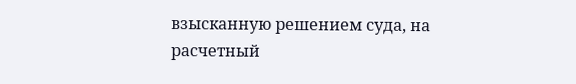взысканную решением суда, на расчетный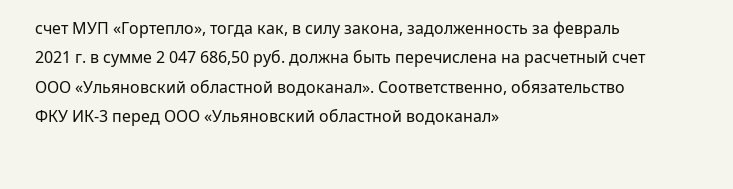счет МУП «Гортепло», тогда как, в силу закона, задолженность за февраль 2021 г. в сумме 2 047 686,50 руб. должна быть перечислена на расчетный счет ООО «Ульяновский областной водоканал». Соответственно, обязательство ФКУ ИК-3 перед ООО «Ульяновский областной водоканал»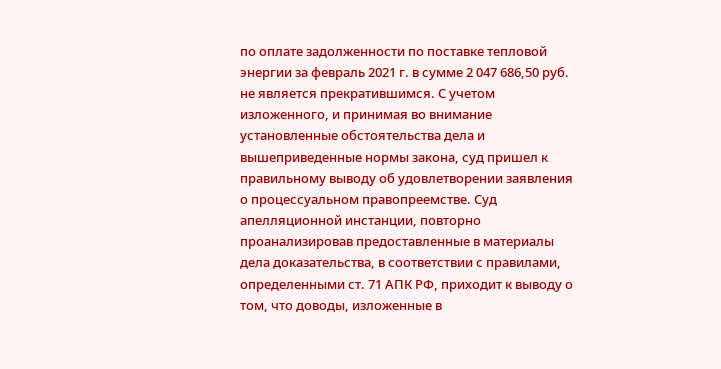по оплате задолженности по поставке тепловой энергии за февраль 2021 г. в сумме 2 047 686,50 руб. не является прекратившимся. С учетом изложенного, и принимая во внимание установленные обстоятельства дела и вышеприведенные нормы закона, суд пришел к правильному выводу об удовлетворении заявления о процессуальном правопреемстве. Суд апелляционной инстанции, повторно проанализировав предоставленные в материалы дела доказательства, в соответствии с правилами, определенными ст. 71 АПК РФ, приходит к выводу о том, что доводы, изложенные в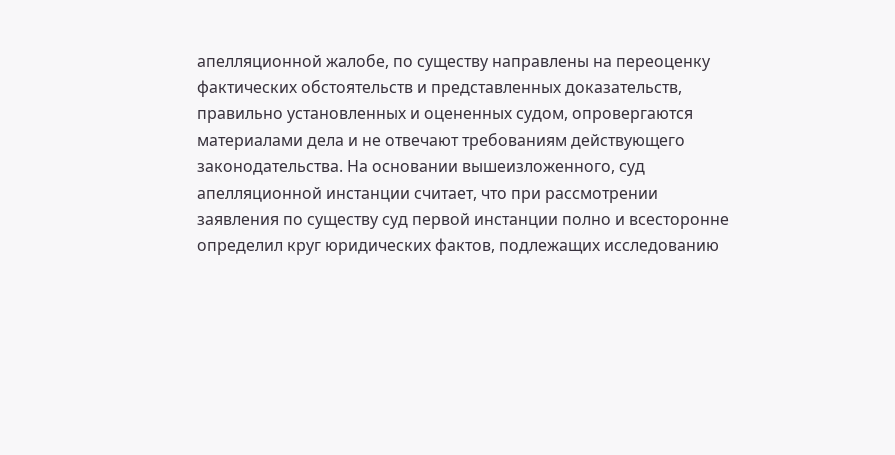апелляционной жалобе, по существу направлены на переоценку фактических обстоятельств и представленных доказательств, правильно установленных и оцененных судом, опровергаются материалами дела и не отвечают требованиям действующего законодательства. На основании вышеизложенного, суд апелляционной инстанции считает, что при рассмотрении заявления по существу суд первой инстанции полно и всесторонне определил круг юридических фактов, подлежащих исследованию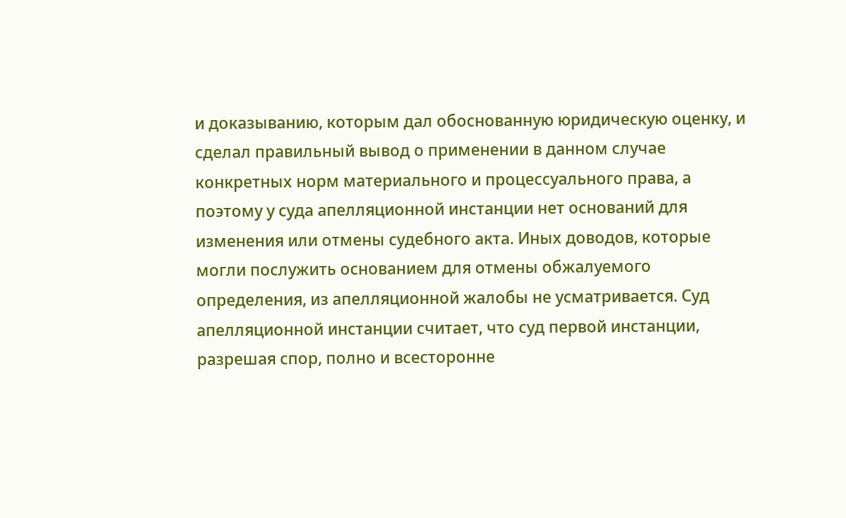и доказыванию, которым дал обоснованную юридическую оценку, и сделал правильный вывод о применении в данном случае конкретных норм материального и процессуального права, а поэтому у суда апелляционной инстанции нет оснований для изменения или отмены судебного акта. Иных доводов, которые могли послужить основанием для отмены обжалуемого определения, из апелляционной жалобы не усматривается. Суд апелляционной инстанции считает, что суд первой инстанции, разрешая спор, полно и всесторонне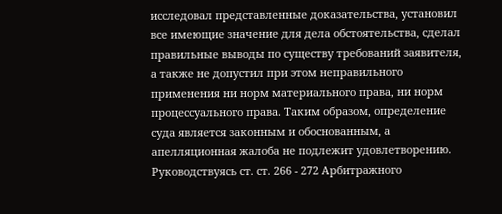исследовал представленные доказательства, установил все имеющие значение для дела обстоятельства, сделал правильные выводы по существу требований заявителя, а также не допустил при этом неправильного применения ни норм материального права, ни норм процессуального права. Таким образом, определение суда является законным и обоснованным, а апелляционная жалоба не подлежит удовлетворению. Руководствуясь ст. ст. 266 - 272 Арбитражного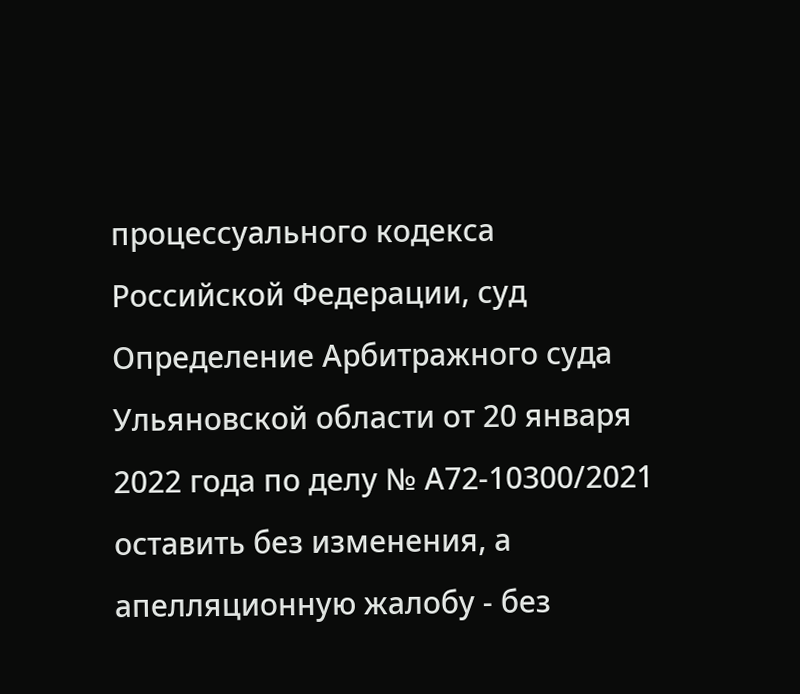процессуального кодекса Российской Федерации, суд Определение Арбитражного суда Ульяновской области от 20 января 2022 года по делу № А72-10300/2021 оставить без изменения, а апелляционную жалобу - без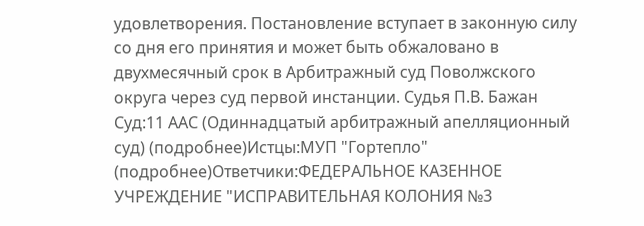удовлетворения. Постановление вступает в законную силу со дня его принятия и может быть обжаловано в двухмесячный срок в Арбитражный суд Поволжского округа через суд первой инстанции. Судья П.В. Бажан Суд:11 ААС (Одиннадцатый арбитражный апелляционный суд) (подробнее)Истцы:МУП "Гортепло" (подробнее)Ответчики:ФЕДЕРАЛЬНОЕ КАЗЕННОЕ УЧРЕЖДЕНИЕ "ИСПРАВИТЕЛЬНАЯ КОЛОНИЯ №3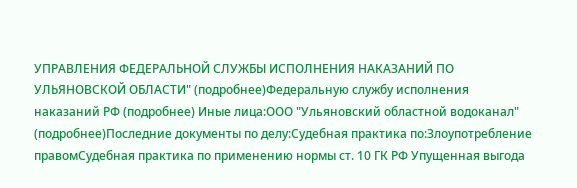УПРАВЛЕНИЯ ФЕДЕРАЛЬНОЙ СЛУЖБЫ ИСПОЛНЕНИЯ НАКАЗАНИЙ ПО УЛЬЯНОВСКОЙ ОБЛАСТИ" (подробнее)Федеральную службу исполнения наказаний РФ (подробнее) Иные лица:ООО "Ульяновский областной водоканал" (подробнее)Последние документы по делу:Судебная практика по:Злоупотребление правомСудебная практика по применению нормы ст. 10 ГК РФ Упущенная выгода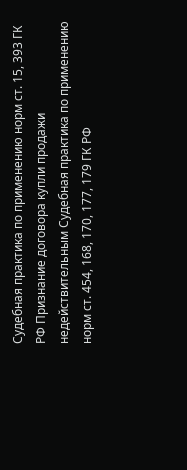Судебная практика по применению норм ст. 15, 393 ГК РФ Признание договора купли продажи недействительным Судебная практика по применению норм ст. 454, 168, 170, 177, 179 ГК РФ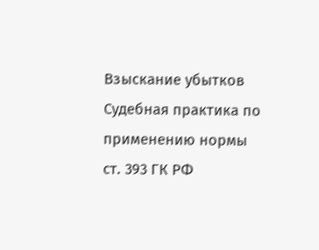Взыскание убытков Судебная практика по применению нормы ст. 393 ГК РФ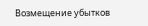Возмещение убытков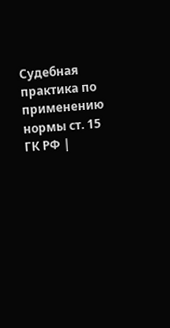Судебная практика по применению нормы ст. 15 ГК РФ |